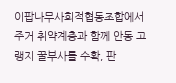이팝나무사회적협동조합에서 주거 취약계층과 함께 안동 고랭지 꿀부사를 수확, 판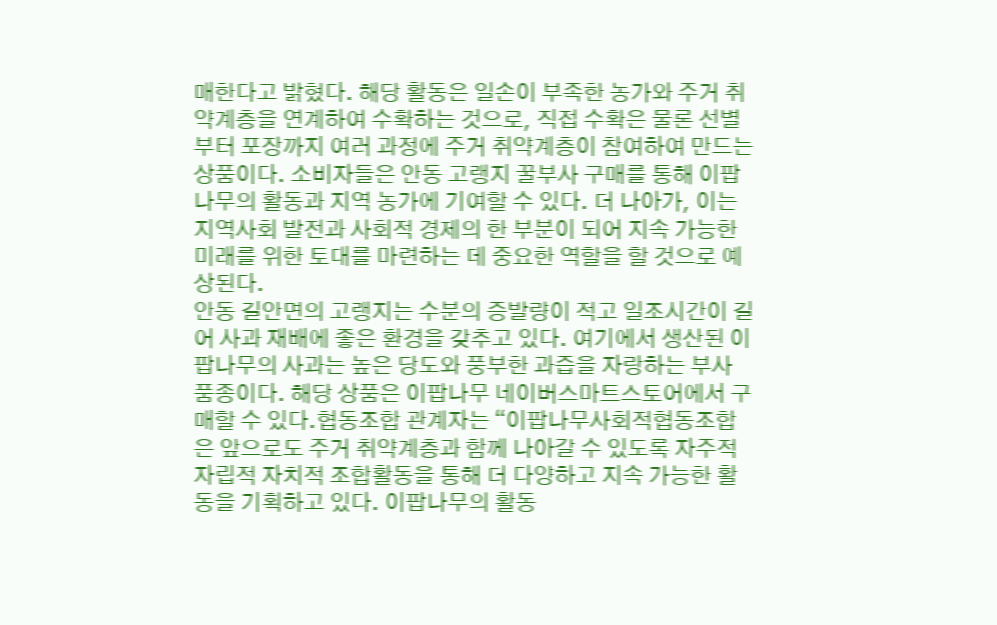매한다고 밝혔다. 해당 활동은 일손이 부족한 농가와 주거 취약계층을 연계하여 수확하는 것으로, 직접 수확은 물론 선별부터 포장까지 여러 과정에 주거 취약계층이 참여하여 만드는 상품이다. 소비자들은 안동 고랭지 꿀부사 구매를 통해 이팝나무의 활동과 지역 농가에 기여할 수 있다. 더 나아가, 이는 지역사회 발전과 사회적 경제의 한 부분이 되어 지속 가능한 미래를 위한 토대를 마련하는 데 중요한 역할을 할 것으로 예상된다.
안동 길안면의 고랭지는 수분의 증발량이 적고 일조시간이 길어 사과 재배에 좋은 환경을 갖추고 있다. 여기에서 생산된 이팝나무의 사과는 높은 당도와 풍부한 과즙을 자랑하는 부사 품종이다. 해당 상품은 이팝나무 네이버스마트스토어에서 구매할 수 있다.협동조합 관계자는 “이팝나무사회적협동조합은 앞으로도 주거 취약계층과 함께 나아갈 수 있도록 자주적 자립적 자치적 조합활동을 통해 더 다양하고 지속 가능한 활동을 기획하고 있다. 이팝나무의 활동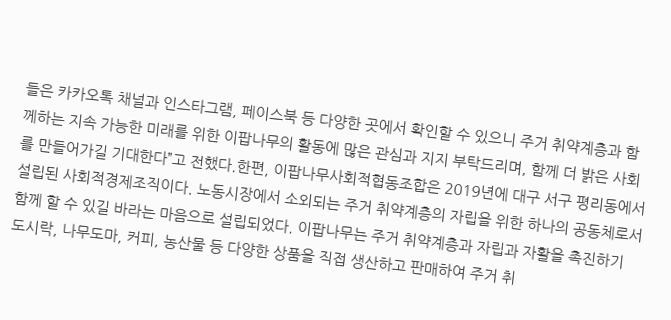들은 카카오톡 채널과 인스타그램, 페이스북 등 다양한 곳에서 확인할 수 있으니 주거 취약계층과 함께하는 지속 가능한 미래를 위한 이팝나무의 활동에 많은 관심과 지지 부탁드리며, 함께 더 밝은 사회를 만들어가길 기대한다”고 전했다.한편, 이팝나무사회적협동조합은 2019년에 대구 서구 평리동에서 설립된 사회적경제조직이다. 노동시장에서 소외되는 주거 취약계층의 자립을 위한 하나의 공동체로서 함께 할 수 있길 바라는 마음으로 설립되었다. 이팝나무는 주거 취약계층과 자립과 자활을 촉진하기 도시락, 나무도마, 커피, 농산물 등 다양한 상품을 직접 생산하고 판매하여 주거 취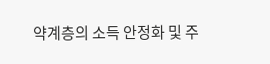약계층의 소득 안정화 및 주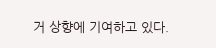거 상향에 기여하고 있다.